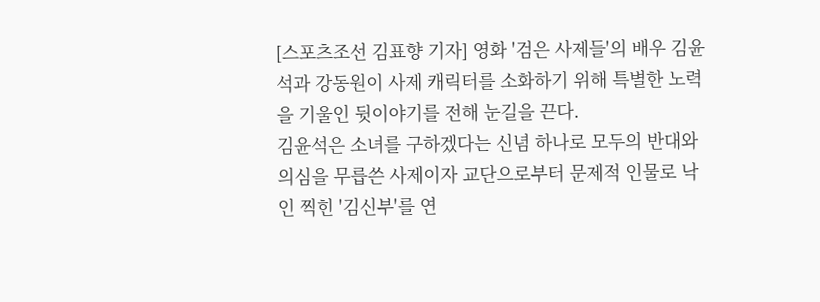[스포츠조선 김표향 기자] 영화 '검은 사제들'의 배우 김윤석과 강동원이 사제 캐릭터를 소화하기 위해 특별한 노력을 기울인 뒷이야기를 전해 눈길을 끈다.
김윤석은 소녀를 구하겠다는 신념 하나로 모두의 반대와 의심을 무릅쓴 사제이자 교단으로부터 문제적 인물로 낙인 찍힌 '김신부'를 연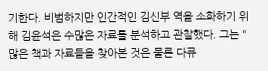기한다. 비범하지만 인간적인 김신부 역을 소화하기 위해 김윤석은 수많은 자료를 분석하고 관찰했다. 그는 "많은 책과 자료들을 찾아본 것은 물론 다큐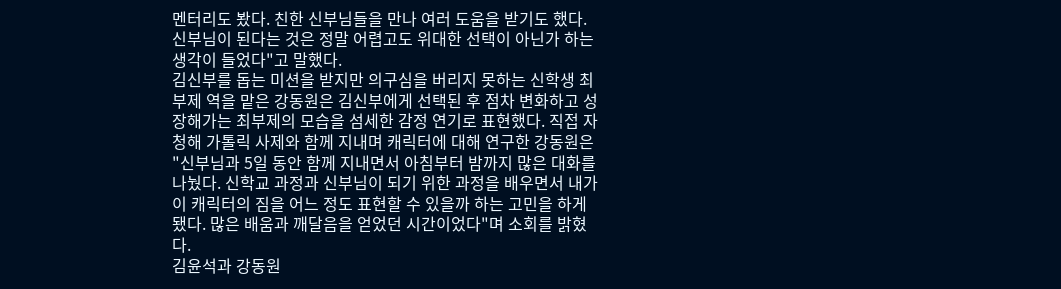멘터리도 봤다. 친한 신부님들을 만나 여러 도움을 받기도 했다. 신부님이 된다는 것은 정말 어렵고도 위대한 선택이 아닌가 하는 생각이 들었다"고 말했다.
김신부를 돕는 미션을 받지만 의구심을 버리지 못하는 신학생 최부제 역을 맡은 강동원은 김신부에게 선택된 후 점차 변화하고 성장해가는 최부제의 모습을 섬세한 감정 연기로 표현했다. 직접 자청해 가톨릭 사제와 함께 지내며 캐릭터에 대해 연구한 강동원은 "신부님과 5일 동안 함께 지내면서 아침부터 밤까지 많은 대화를 나눴다. 신학교 과정과 신부님이 되기 위한 과정을 배우면서 내가 이 캐릭터의 짐을 어느 정도 표현할 수 있을까 하는 고민을 하게 됐다. 많은 배움과 깨달음을 얻었던 시간이었다"며 소회를 밝혔다.
김윤석과 강동원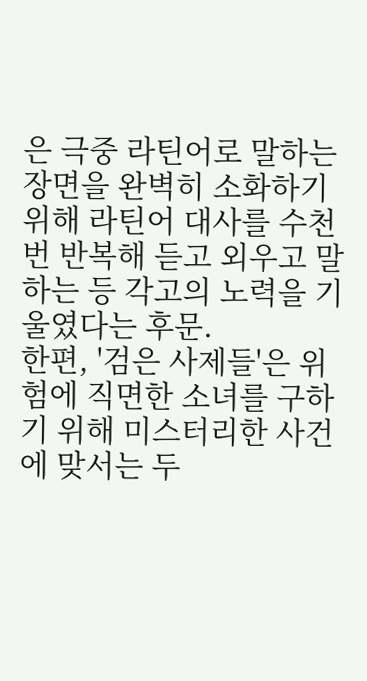은 극중 라틴어로 말하는 장면을 완벽히 소화하기 위해 라틴어 대사를 수천 번 반복해 듣고 외우고 말하는 등 각고의 노력을 기울였다는 후문.
한편, '검은 사제들'은 위험에 직면한 소녀를 구하기 위해 미스터리한 사건에 맞서는 두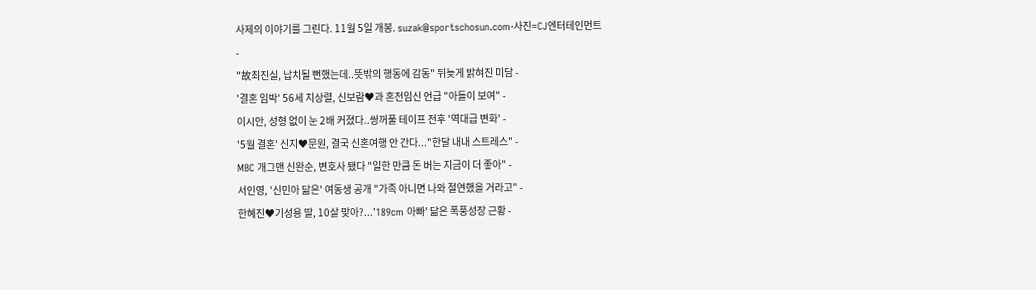사제의 이야기를 그린다. 11월 5일 개봉. suzak@sportschosun.com·사진=CJ엔터테인먼트
-
"故최진실, 납치될 뻔했는데..뜻밖의 행동에 감동" 뒤늦게 밝혀진 미담 -
'결혼 임박' 56세 지상렬, 신보람♥과 혼전임신 언급 "아들이 보여" -
이시안, 성형 없이 눈 2배 커졌다..쌍꺼풀 테이프 전후 '역대급 변화' -
'5월 결혼' 신지♥문원, 결국 신혼여행 안 간다..."한달 내내 스트레스" -
MBC 개그맨 신완순, 변호사 됐다 "일한 만큼 돈 버는 지금이 더 좋아" -
서인영, '신민아 닮은' 여동생 공개 "가족 아니면 나와 절연했을 거라고" -
한혜진♥기성용 딸, 10살 맞아?...'189cm 아빠' 닮은 폭풍성장 근황 -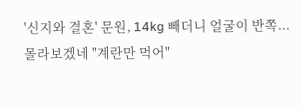'신지와 결혼' 문원, 14kg 빼더니 얼굴이 반쪽...몰라보겠네 "계란만 먹어"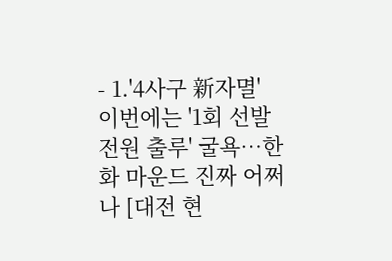- 1.'4사구 新자멸' 이번에는 '1회 선발 전원 출루' 굴욕…한화 마운드 진짜 어쩌나 [대전 현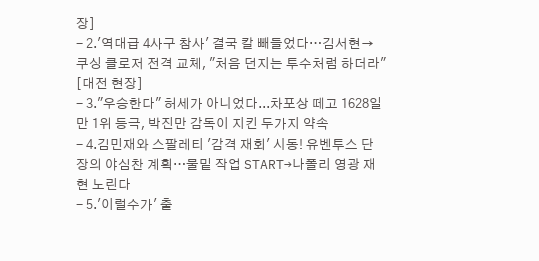장]
- 2.'역대급 4사구 참사' 결국 칼 빼들었다…김서현→쿠싱 클로저 전격 교체, "처음 던지는 투수처럼 하더라" [대전 현장]
- 3."우승한다" 허세가 아니었다...차포상 떼고 1628일 만 1위 등극, 박진만 감독이 지킨 두가지 약속
- 4.김민재와 스팔레티 '감격 재회' 시동! 유벤투스 단장의 야심찬 계획…물밑 작업 START→나폴리 영광 재현 노린다
- 5.'이럴수가' 출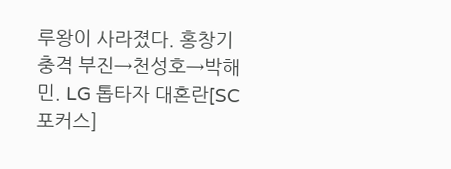루왕이 사라졌다. 홍창기 충격 부진→천성호→박해민. LG 톱타자 대혼란[SC포커스]